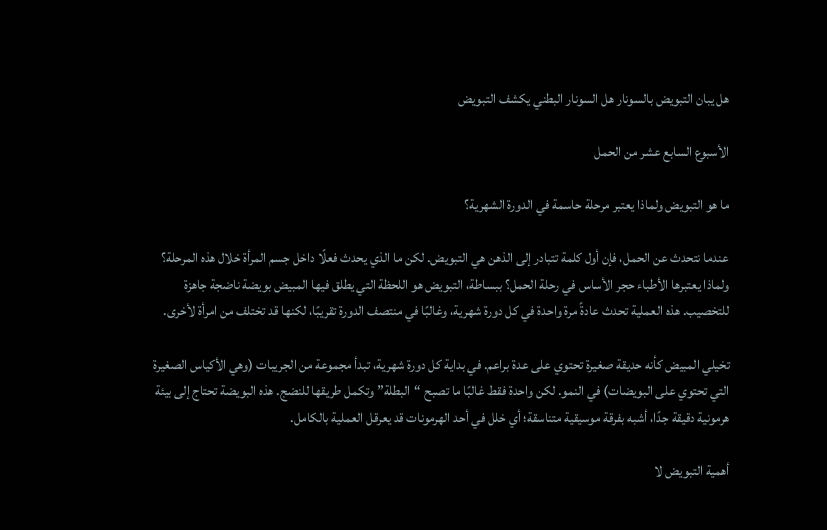هل يبان التبويض بالسونار هل السونار البطني يكشف التبويض

الأسبوع السابع عشر من الحمل

ما هو التبويض ولماذا يعتبر مرحلة حاسمة في الدورة الشهرية؟

عندما نتحدث عن الحمل، فإن أول كلمة تتبادر إلى الذهن هي التبويض. لكن ما الذي يحدث فعلًا داخل جسم المرأة خلال هذه المرحلة؟ ولماذا يعتبرها الأطباء حجر الأساس في رحلة الحمل؟ ببساطة، التبويض هو اللحظة التي يطلق فيها المبيض بويضة ناضجة جاهزة للتخصيب. هذه العملية تحدث عادةً مرة واحدة في كل دورة شهرية، وغالبًا في منتصف الدورة تقريبًا، لكنها قد تختلف من امرأة لأخرى.

تخيلي المبيض كأنه حديقة صغيرة تحتوي على عدة براعم. في بداية كل دورة شهرية، تبدأ مجموعة من الجريبات (وهي الأكياس الصغيرة التي تحتوي على البويضات) في النمو. لكن واحدة فقط غالبًا ما تصبح “البطلة” وتكمل طريقها للنضج. هذه البويضة تحتاج إلى بيئة هرمونية دقيقة جدًا، أشبه بفرقة موسيقية متناسقة؛ أي خلل في أحد الهرمونات قد يعرقل العملية بالكامل.

أهمية التبويض لا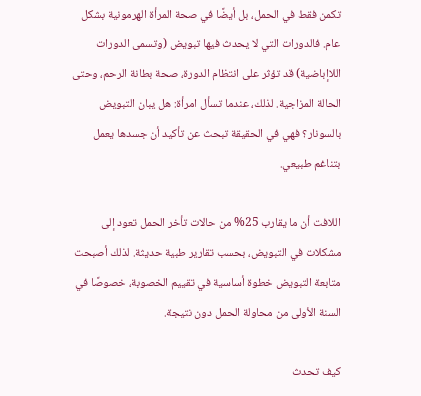تكمن فقط في الحمل، بل أيضًا في صحة المرأة الهرمونية بشكل عام. فالدورات التي لا يحدث فيها تبويض (وتسمى الدورات اللاإباضية) قد تؤثر على انتظام الدورة، صحة بطانة الرحم، وحتى الحالة المزاجية. لذلك، عندما تسأل امرأة: هل يبان التبويض بالسونار؟ فهي في الحقيقة تبحث عن تأكيد أن جسدها يعمل بتناغم طبيعي.

اللافت أن ما يقارب 25% من حالات تأخر الحمل تعود إلى مشكلات في التبويض، بحسب تقارير طبية حديثة. لذلك أصبحت متابعة التبويض خطوة أساسية في تقييم الخصوبة، خصوصًا في السنة الأولى من محاولة الحمل دون نتيجة.

كيف تحدث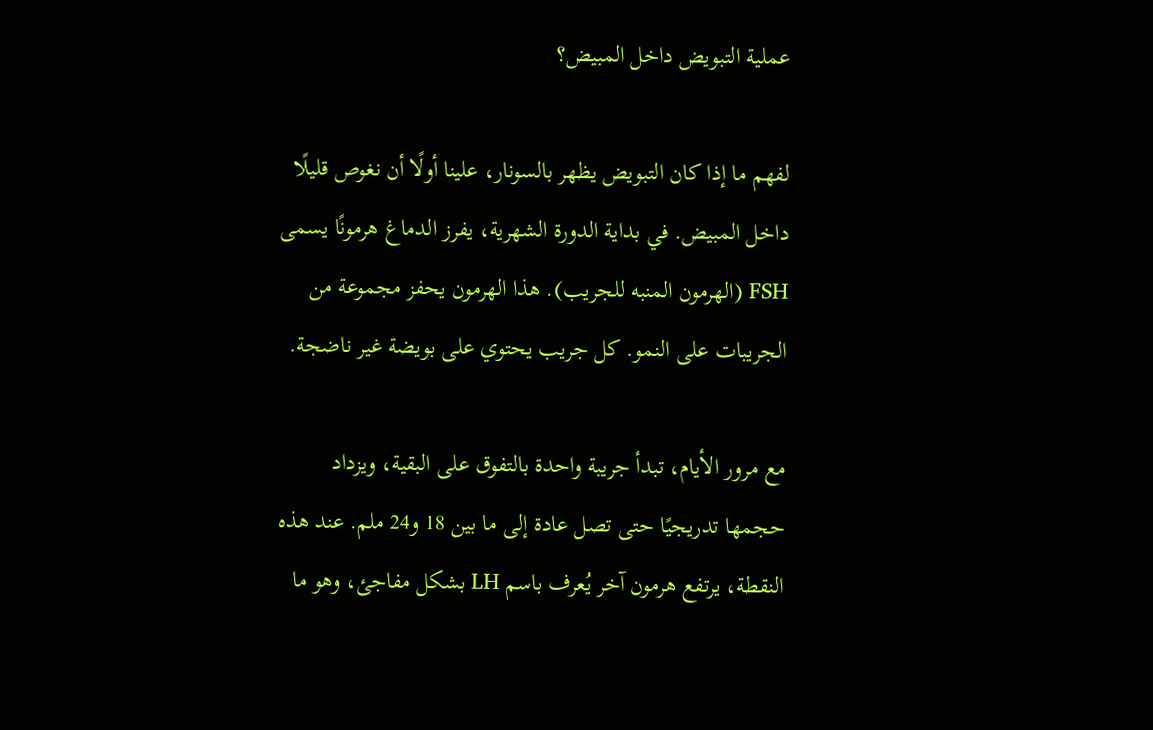عملية التبويض داخل المبيض؟

لفهم ما إذا كان التبويض يظهر بالسونار، علينا أولًا أن نغوص قليلًا داخل المبيض. في بداية الدورة الشهرية، يفرز الدماغ هرمونًا يسمى FSH (الهرمون المنبه للجريب). هذا الهرمون يحفز مجموعة من الجريبات على النمو. كل جريب يحتوي على بويضة غير ناضجة.

مع مرور الأيام، تبدأ جريبة واحدة بالتفوق على البقية، ويزداد حجمها تدريجيًا حتى تصل عادة إلى ما بين 18 و24 ملم. عند هذه النقطة، يرتفع هرمون آخر يُعرف باسم LH بشكل مفاجئ، وهو ما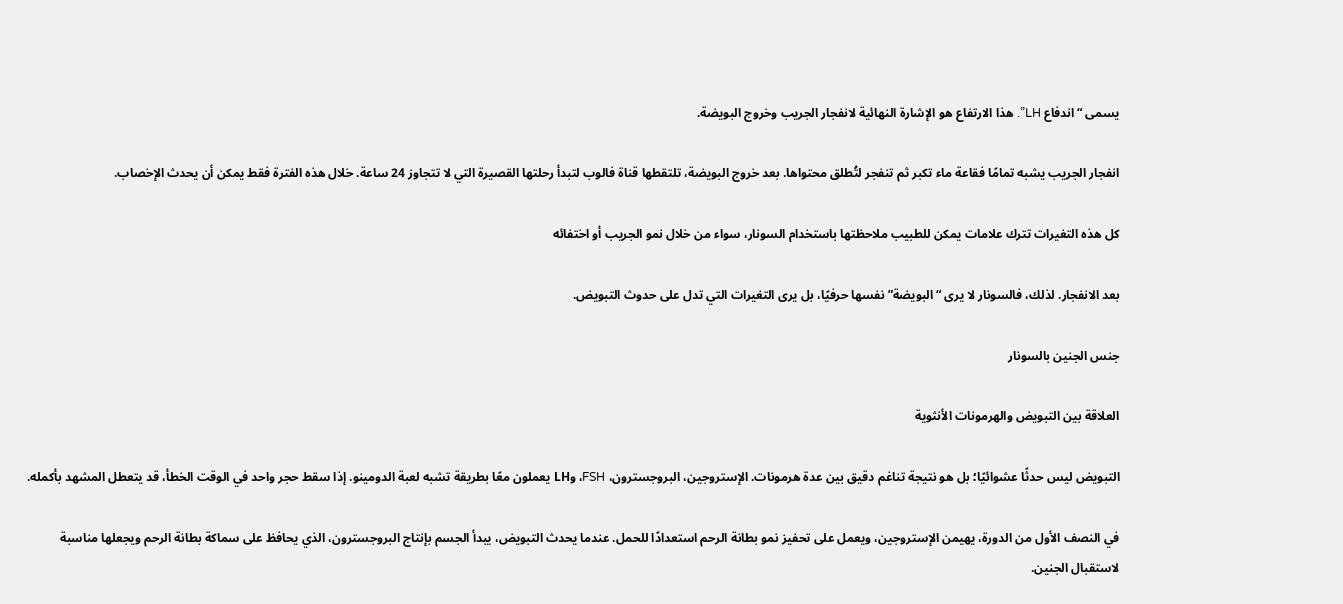يسمى “اندفاع LH”. هذا الارتفاع هو الإشارة النهائية لانفجار الجريب وخروج البويضة.

انفجار الجريب يشبه تمامًا فقاعة ماء تكبر ثم تنفجر لتُطلق محتواها. بعد خروج البويضة، تلتقطها قناة فالوب لتبدأ رحلتها القصيرة التي لا تتجاوز 24 ساعة. خلال هذه الفترة فقط يمكن أن يحدث الإخصاب.

كل هذه التغيرات تترك علامات يمكن للطبيب ملاحظتها باستخدام السونار، سواء من خلال نمو الجريب أو اختفائه

بعد الانفجار. لذلك، فالسونار لا يرى “البويضة” نفسها حرفيًا، بل يرى التغيرات التي تدل على حدوث التبويض.

جنس الجنين بالسونار

العلاقة بين التبويض والهرمونات الأنثوية

التبويض ليس حدثًا عشوائيًا؛ بل هو نتيجة تناغم دقيق بين عدة هرمونات. الإستروجين، البروجسترون، FSH، وLH يعملون معًا بطريقة تشبه لعبة الدومينو. إذا سقط حجر واحد في الوقت الخطأ، قد يتعطل المشهد بأكمله.

في النصف الأول من الدورة، يهيمن الإستروجين، ويعمل على تحفيز نمو بطانة الرحم استعدادًا للحمل. عندما يحدث التبويض، يبدأ الجسم بإنتاج البروجسترون، الذي يحافظ على سماكة بطانة الرحم ويجعلها مناسبة لاستقبال الجنين.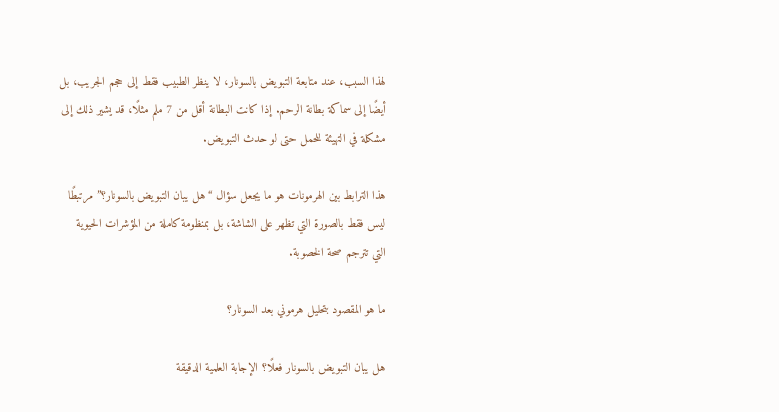لهذا السبب، عند متابعة التبويض بالسونار، لا ينظر الطبيب فقط إلى حجم الجريب، بل أيضًا إلى سماكة بطانة الرحم. إذا كانت البطانة أقل من 7 ملم مثلًا، قد يشير ذلك إلى مشكلة في التهيئة للحمل حتى لو حدث التبويض.

هذا الترابط بين الهرمونات هو ما يجعل سؤال “هل يبان التبويض بالسونار؟” مرتبطًا ليس فقط بالصورة التي تظهر على الشاشة، بل بمنظومة كاملة من المؤشرات الحيوية التي تترجم صحة الخصوبة.

ما هو المقصود بتحليل هرموني بعد السونار؟

هل يبان التبويض بالسونار فعلًا؟ الإجابة العلمية الدقيقة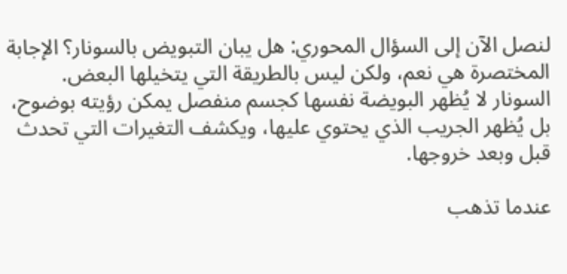لنصل الآن إلى السؤال المحوري: هل يبان التبويض بالسونار؟ الإجابة المختصرة هي نعم، ولكن ليس بالطريقة التي يتخيلها البعض. السونار لا يُظهر البويضة نفسها كجسم منفصل يمكن رؤيته بوضوح، بل يُظهر الجريب الذي يحتوي عليها، ويكشف التغيرات التي تحدث قبل وبعد خروجها.

عندما تذهب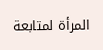المرأة لمتابعة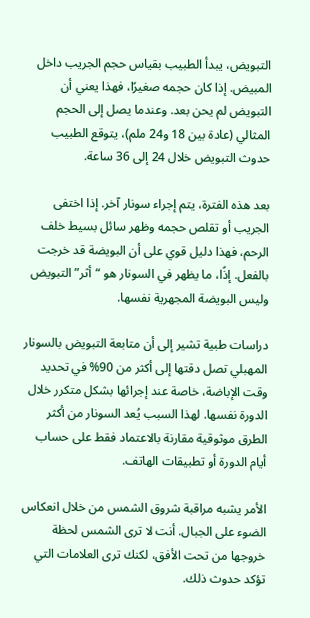التبويض، يبدأ الطبيب بقياس حجم الجريب داخل المبيض. إذا كان حجمه صغيرًا، فهذا يعني أن التبويض لم يحن بعد. وعندما يصل إلى الحجم المثالي (عادة بين 18 و24 ملم)، يتوقع الطبيب حدوث التبويض خلال 24 إلى 36 ساعة.

بعد هذه الفترة، يتم إجراء سونار آخر. إذا اختفى الجريب أو تقلص حجمه وظهر سائل بسيط خلف الرحم، فهذا دليل قوي على أن البويضة قد خرجت بالفعل. إذًا، ما يظهر في السونار هو “أثر” التبويض وليس البويضة المجهرية نفسها.

دراسات طبية تشير إلى أن متابعة التبويض بالسونار المهبلي تصل دقتها إلى أكثر من 90% في تحديد وقت الإباضة، خاصة عند إجرائها بشكل متكرر خلال الدورة نفسها. لهذا السبب يُعد السونار من أكثر الطرق موثوقية مقارنة بالاعتماد فقط على حساب أيام الدورة أو تطبيقات الهاتف.

الأمر يشبه مراقبة شروق الشمس من خلال انعكاس الضوء على الجبال. أنت لا ترى الشمس لحظة خروجها من تحت الأفق، لكنك ترى العلامات التي تؤكد حدوث ذلك.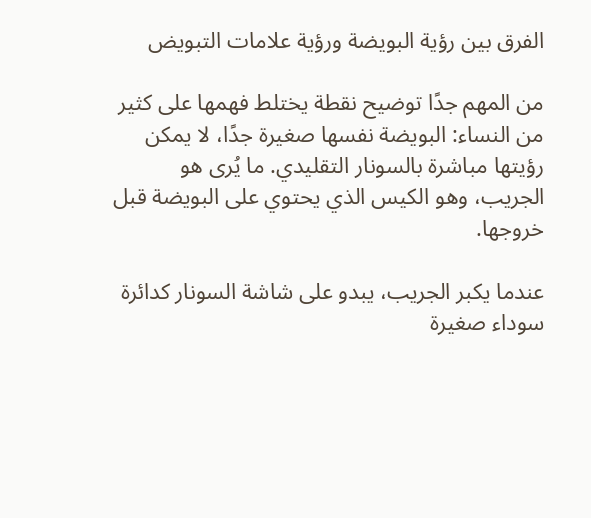الفرق بين رؤية البويضة ورؤية علامات التبويض

من المهم جدًا توضيح نقطة يختلط فهمها على كثير من النساء: البويضة نفسها صغيرة جدًا، لا يمكن رؤيتها مباشرة بالسونار التقليدي. ما يُرى هو الجريب، وهو الكيس الذي يحتوي على البويضة قبل خروجها.

عندما يكبر الجريب، يبدو على شاشة السونار كدائرة سوداء صغيرة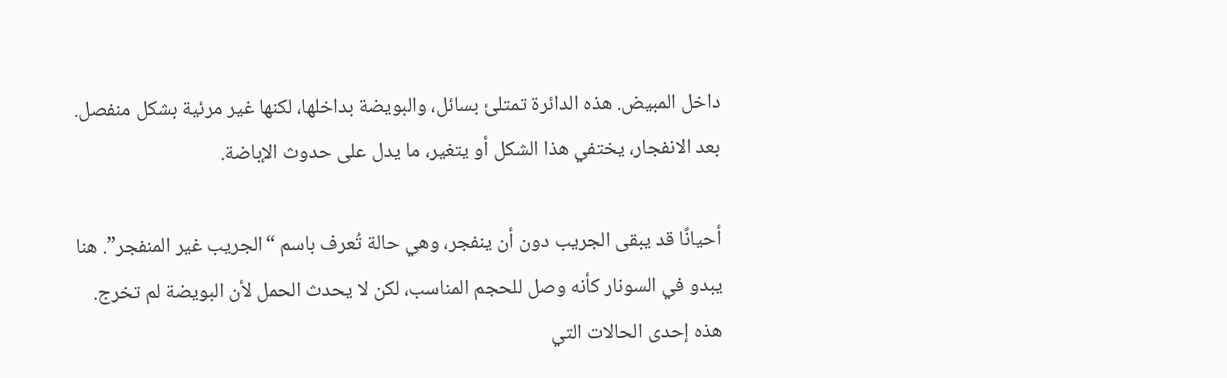داخل المبيض. هذه الدائرة تمتلئ بسائل، والبويضة بداخلها، لكنها غير مرئية بشكل منفصل. بعد الانفجار، يختفي هذا الشكل أو يتغير، ما يدل على حدوث الإباضة.

أحيانًا قد يبقى الجريب دون أن ينفجر، وهي حالة تُعرف باسم “الجريب غير المنفجر”. هنا يبدو في السونار كأنه وصل للحجم المناسب، لكن لا يحدث الحمل لأن البويضة لم تخرج. هذه إحدى الحالات التي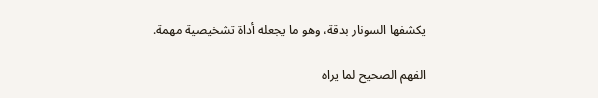يكشفها السونار بدقة، وهو ما يجعله أداة تشخيصية مهمة.

الفهم الصحيح لما يراه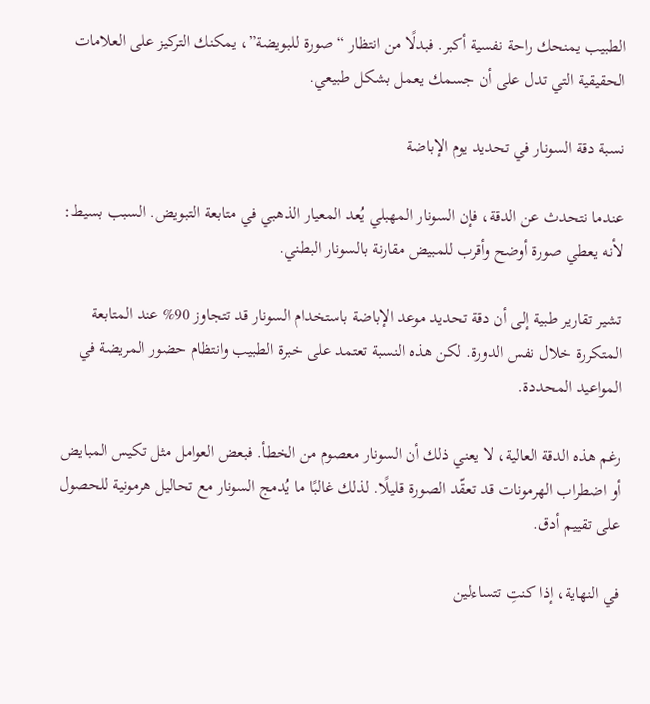الطبيب يمنحك راحة نفسية أكبر. فبدلًا من انتظار “صورة للبويضة”، يمكنك التركيز على العلامات الحقيقية التي تدل على أن جسمك يعمل بشكل طبيعي.

نسبة دقة السونار في تحديد يوم الإباضة

عندما نتحدث عن الدقة، فإن السونار المهبلي يُعد المعيار الذهبي في متابعة التبويض. السبب بسيط: لأنه يعطي صورة أوضح وأقرب للمبيض مقارنة بالسونار البطني.

تشير تقارير طبية إلى أن دقة تحديد موعد الإباضة باستخدام السونار قد تتجاوز 90% عند المتابعة المتكررة خلال نفس الدورة. لكن هذه النسبة تعتمد على خبرة الطبيب وانتظام حضور المريضة في المواعيد المحددة.

رغم هذه الدقة العالية، لا يعني ذلك أن السونار معصوم من الخطأ. فبعض العوامل مثل تكيس المبايض أو اضطراب الهرمونات قد تعقّد الصورة قليلًا. لذلك غالبًا ما يُدمج السونار مع تحاليل هرمونية للحصول على تقييم أدق.

في النهاية، إذا كنتِ تتساءلين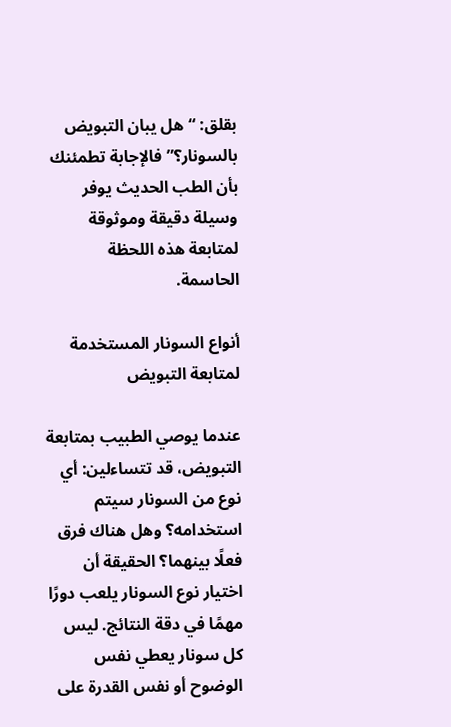بقلق: “هل يبان التبويض بالسونار؟” فالإجابة تطمئنك بأن الطب الحديث يوفر وسيلة دقيقة وموثوقة لمتابعة هذه اللحظة الحاسمة.

أنواع السونار المستخدمة لمتابعة التبويض

عندما يوصي الطبيب بمتابعة التبويض، قد تتساءلين: أي نوع من السونار سيتم استخدامه؟ وهل هناك فرق فعلًا بينهما؟ الحقيقة أن اختيار نوع السونار يلعب دورًا مهمًا في دقة النتائج. ليس كل سونار يعطي نفس الوضوح أو نفس القدرة على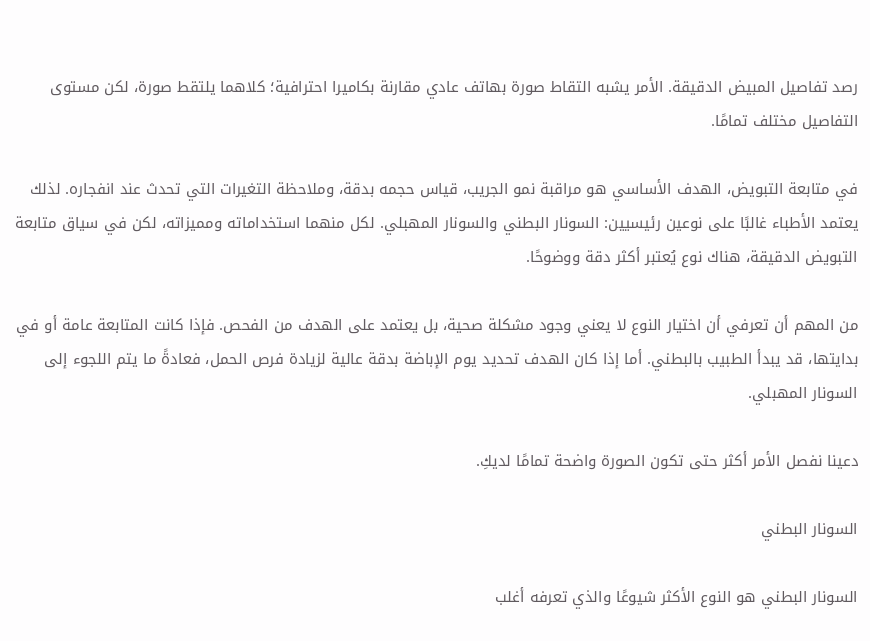رصد تفاصيل المبيض الدقيقة. الأمر يشبه التقاط صورة بهاتف عادي مقارنة بكاميرا احترافية؛ كلاهما يلتقط صورة، لكن مستوى التفاصيل مختلف تمامًا.

في متابعة التبويض، الهدف الأساسي هو مراقبة نمو الجريب، قياس حجمه بدقة، وملاحظة التغيرات التي تحدث عند انفجاره. لذلك يعتمد الأطباء غالبًا على نوعين رئيسيين: السونار البطني والسونار المهبلي. لكل منهما استخداماته ومميزاته، لكن في سياق متابعة التبويض الدقيقة، هناك نوع يُعتبر أكثر دقة ووضوحًا.

من المهم أن تعرفي أن اختيار النوع لا يعني وجود مشكلة صحية، بل يعتمد على الهدف من الفحص. فإذا كانت المتابعة عامة أو في بدايتها، قد يبدأ الطبيب بالبطني. أما إذا كان الهدف تحديد يوم الإباضة بدقة عالية لزيادة فرص الحمل، فعادةً ما يتم اللجوء إلى السونار المهبلي.

دعينا نفصل الأمر أكثر حتى تكون الصورة واضحة تمامًا لديكِ.

السونار البطني

السونار البطني هو النوع الأكثر شيوعًا والذي تعرفه أغلب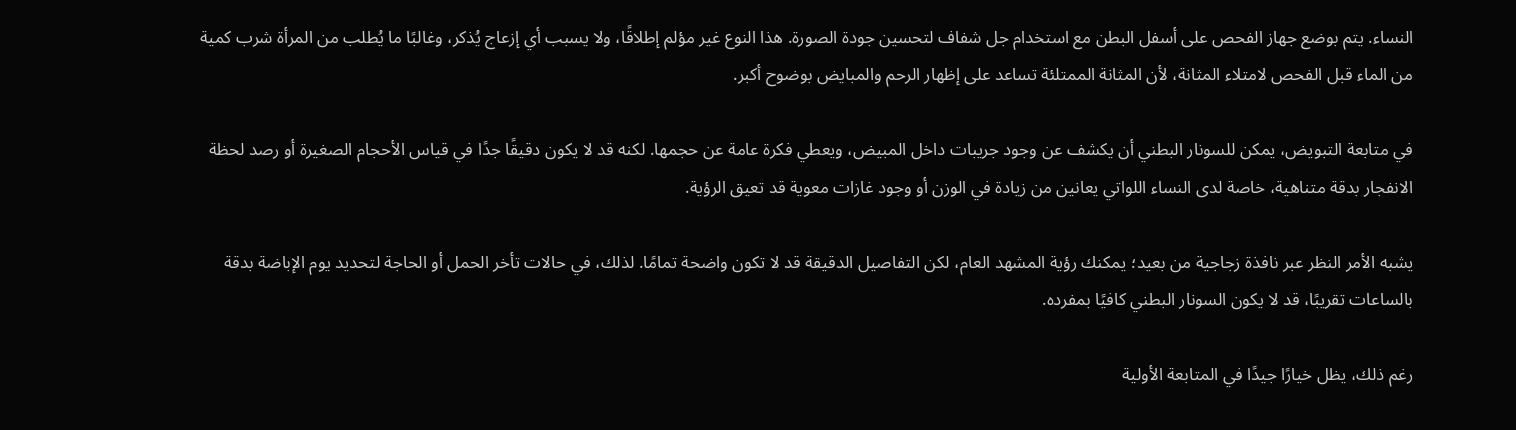النساء. يتم بوضع جهاز الفحص على أسفل البطن مع استخدام جل شفاف لتحسين جودة الصورة. هذا النوع غير مؤلم إطلاقًا، ولا يسبب أي إزعاج يُذكر، وغالبًا ما يُطلب من المرأة شرب كمية من الماء قبل الفحص لامتلاء المثانة، لأن المثانة الممتلئة تساعد على إظهار الرحم والمبايض بوضوح أكبر.

في متابعة التبويض، يمكن للسونار البطني أن يكشف عن وجود جريبات داخل المبيض، ويعطي فكرة عامة عن حجمها. لكنه قد لا يكون دقيقًا جدًا في قياس الأحجام الصغيرة أو رصد لحظة الانفجار بدقة متناهية، خاصة لدى النساء اللواتي يعانين من زيادة في الوزن أو وجود غازات معوية قد تعيق الرؤية.

يشبه الأمر النظر عبر نافذة زجاجية من بعيد؛ يمكنك رؤية المشهد العام، لكن التفاصيل الدقيقة قد لا تكون واضحة تمامًا. لذلك، في حالات تأخر الحمل أو الحاجة لتحديد يوم الإباضة بدقة بالساعات تقريبًا، قد لا يكون السونار البطني كافيًا بمفرده.

رغم ذلك، يظل خيارًا جيدًا في المتابعة الأولية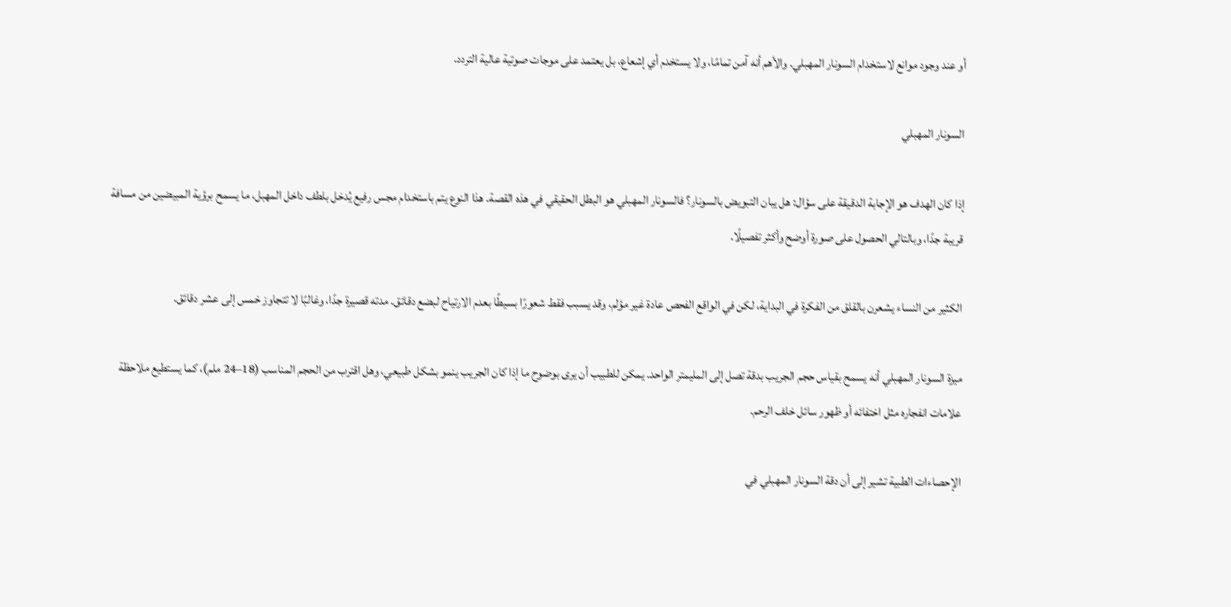أو عند وجود موانع لاستخدام السونار المهبلي. والأهم أنه آمن تمامًا، ولا يستخدم أي إشعاع، بل يعتمد على موجات صوتية عالية التردد.

السونار المهبلي

إذا كان الهدف هو الإجابة الدقيقة على سؤال: هل يبان التبويض بالسونار؟ فالسونار المهبلي هو البطل الحقيقي في هذه القصة. هذا النوع يتم باستخدام مجس رفيع يُدخل بلطف داخل المهبل، ما يسمح برؤية المبيضين من مسافة قريبة جدًا، وبالتالي الحصول على صورة أوضح وأكثر تفصيلًا.

الكثير من النساء يشعرن بالقلق من الفكرة في البداية، لكن في الواقع الفحص عادة غير مؤلم، وقد يسبب فقط شعورًا بسيطًا بعدم الارتياح لبضع دقائق. مدته قصيرة جدًا، وغالبًا لا تتجاوز خمس إلى عشر دقائق.

ميزة السونار المهبلي أنه يسمح بقياس حجم الجريب بدقة تصل إلى المليمتر الواحد. يمكن للطبيب أن يرى بوضوح ما إذا كان الجريب ينمو بشكل طبيعي، وهل اقترب من الحجم المناسب (18–24 ملم)، كما يستطيع ملاحظة علامات انفجاره مثل اختفائه أو ظهور سائل خلف الرحم.

الإحصاءات الطبية تشير إلى أن دقة السونار المهبلي في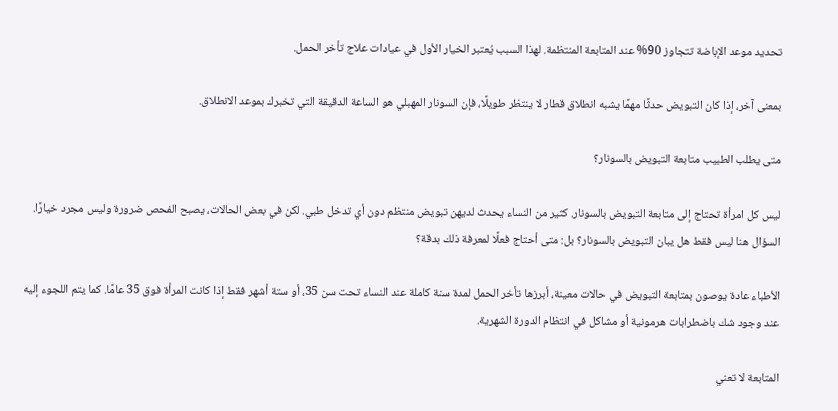تحديد موعد الإباضة تتجاوز 90% عند المتابعة المنتظمة. لهذا السبب يُعتبر الخيار الأول في عيادات علاج تأخر الحمل.

بمعنى آخر، إذا كان التبويض حدثًا مهمًا يشبه انطلاق قطار لا ينتظر طويلًا، فإن السونار المهبلي هو الساعة الدقيقة التي تخبرك بموعد الانطلاق.

متى يطلب الطبيب متابعة التبويض بالسونار؟

ليس كل امرأة تحتاج إلى متابعة التبويض بالسونار. كثير من النساء يحدث لديهن تبويض منتظم دون أي تدخل طبي. لكن في بعض الحالات، يصبح الفحص ضرورة وليس مجرد خيارًا. السؤال هنا ليس فقط هل يبان التبويض بالسونار؟ بل: متى أحتاج فعلًا لمعرفة ذلك بدقة؟

الأطباء عادة يوصون بمتابعة التبويض في حالات معينة، أبرزها تأخر الحمل لمدة سنة كاملة عند النساء تحت سن 35، أو ستة أشهر فقط إذا كانت المرأة فوق 35 عامًا. كما يتم اللجوء إليه عند وجود شك باضطرابات هرمونية أو مشاكل في انتظام الدورة الشهرية.

المتابعة لا تعني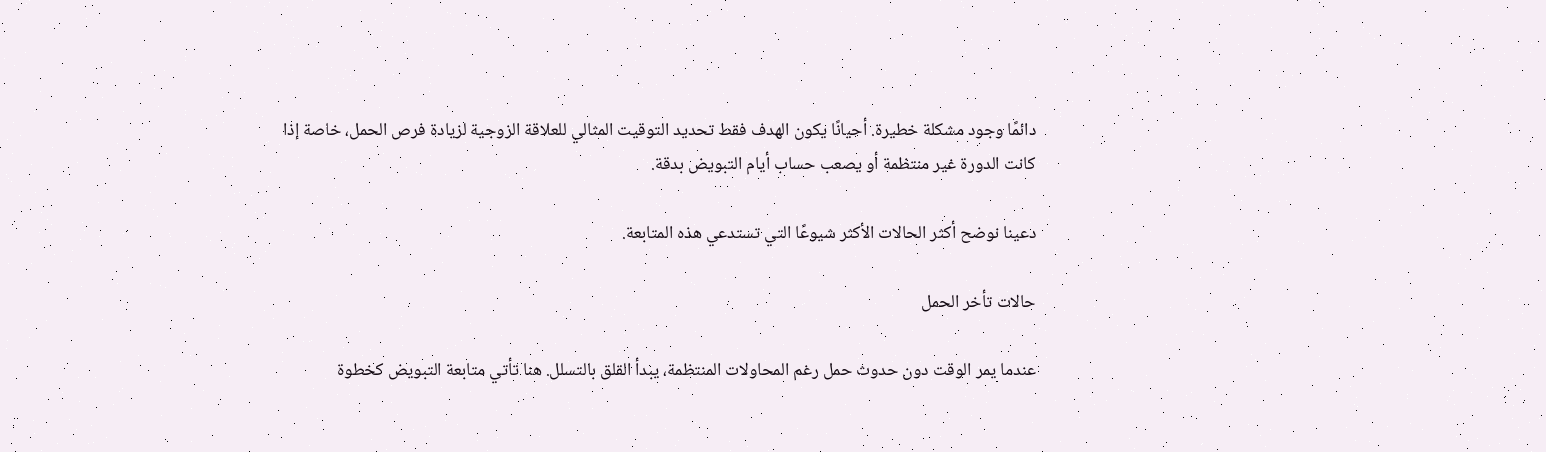دائمًا وجود مشكلة خطيرة. أحيانًا يكون الهدف فقط تحديد التوقيت المثالي للعلاقة الزوجية لزيادة فرص الحمل، خاصة إذا كانت الدورة غير منتظمة أو يصعب حساب أيام التبويض بدقة.

دعينا نوضح أكثر الحالات الأكثر شيوعًا التي تستدعي هذه المتابعة.

حالات تأخر الحمل

عندما يمر الوقت دون حدوث حمل رغم المحاولات المنتظمة، يبدأ القلق بالتسلل. هنا تأتي متابعة التبويض كخطوة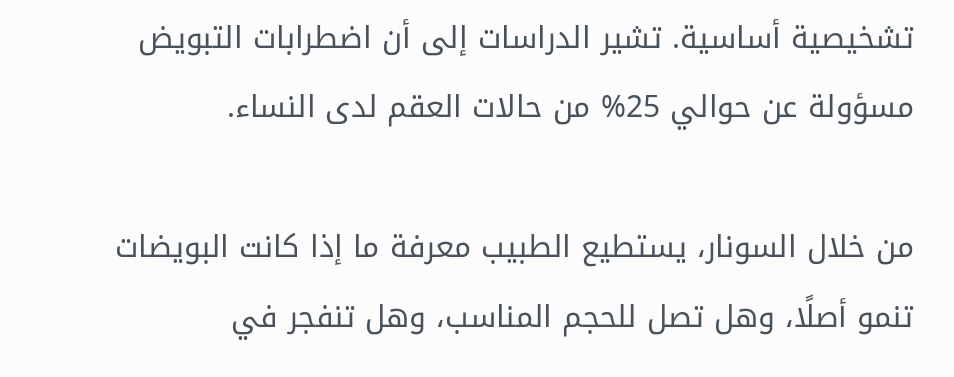تشخيصية أساسية. تشير الدراسات إلى أن اضطرابات التبويض مسؤولة عن حوالي 25% من حالات العقم لدى النساء.

من خلال السونار، يستطيع الطبيب معرفة ما إذا كانت البويضات تنمو أصلًا، وهل تصل للحجم المناسب، وهل تنفجر في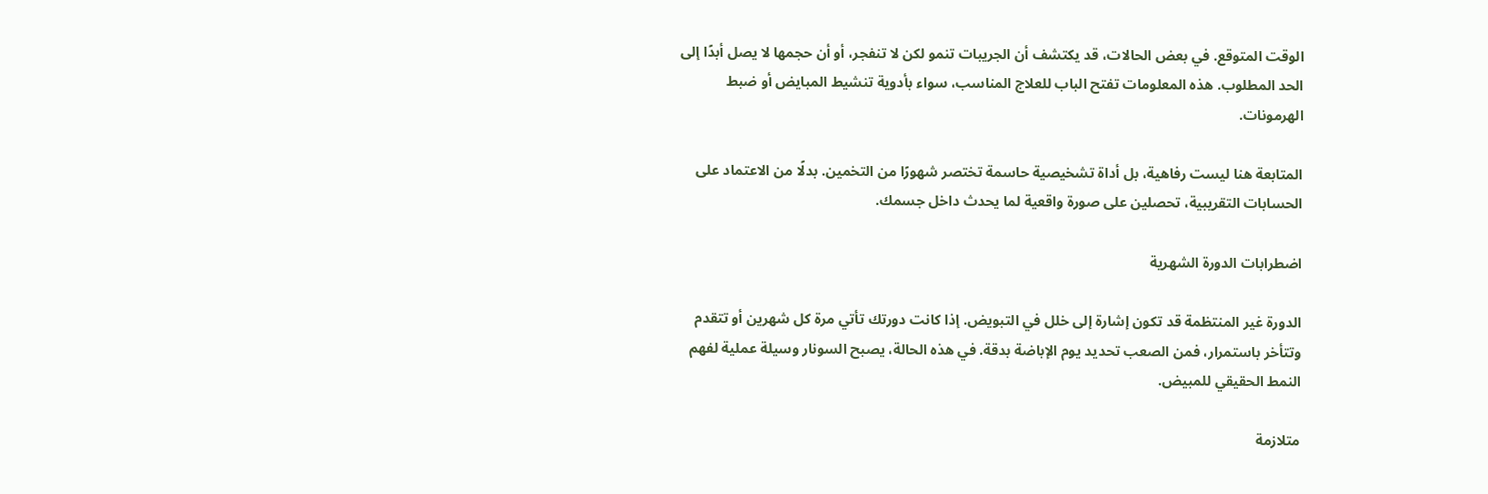الوقت المتوقع. في بعض الحالات، قد يكتشف أن الجريبات تنمو لكن لا تنفجر، أو أن حجمها لا يصل أبدًا إلى الحد المطلوب. هذه المعلومات تفتح الباب للعلاج المناسب، سواء بأدوية تنشيط المبايض أو ضبط الهرمونات.

المتابعة هنا ليست رفاهية، بل أداة تشخيصية حاسمة تختصر شهورًا من التخمين. بدلًا من الاعتماد على الحسابات التقريبية، تحصلين على صورة واقعية لما يحدث داخل جسمك.

اضطرابات الدورة الشهرية

الدورة غير المنتظمة قد تكون إشارة إلى خلل في التبويض. إذا كانت دورتك تأتي مرة كل شهرين أو تتقدم وتتأخر باستمرار، فمن الصعب تحديد يوم الإباضة بدقة. في هذه الحالة، يصبح السونار وسيلة عملية لفهم النمط الحقيقي للمبيض.

متلازمة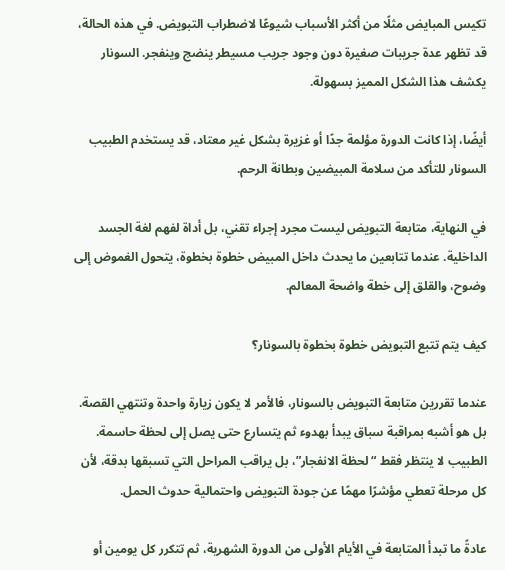تكيس المبايض مثلًا من أكثر الأسباب شيوعًا لاضطراب التبويض. في هذه الحالة، قد تظهر عدة جريبات صغيرة دون وجود جريب مسيطر ينضج وينفجر. السونار يكشف هذا الشكل المميز بسهولة.

أيضًا، إذا كانت الدورة مؤلمة جدًا أو غزيرة بشكل غير معتاد، قد يستخدم الطبيب السونار للتأكد من سلامة المبيضين وبطانة الرحم.

في النهاية، متابعة التبويض ليست مجرد إجراء تقني، بل أداة لفهم لغة الجسد الداخلية. عندما تتابعين ما يحدث داخل المبيض خطوة بخطوة، يتحول الغموض إلى وضوح، والقلق إلى خطة واضحة المعالم.

كيف يتم تتبع التبويض خطوة بخطوة بالسونار؟

عندما تقررين متابعة التبويض بالسونار، فالأمر لا يكون زيارة واحدة وتنتهي القصة. بل هو أشبه بمراقبة سباق يبدأ بهدوء ثم يتسارع حتى يصل إلى لحظة حاسمة. الطبيب لا ينتظر فقط “لحظة الانفجار”، بل يراقب المراحل التي تسبقها بدقة، لأن كل مرحلة تعطي مؤشرًا مهمًا عن جودة التبويض واحتمالية حدوث الحمل.

عادةً ما تبدأ المتابعة في الأيام الأولى من الدورة الشهرية، ثم تتكرر كل يومين أو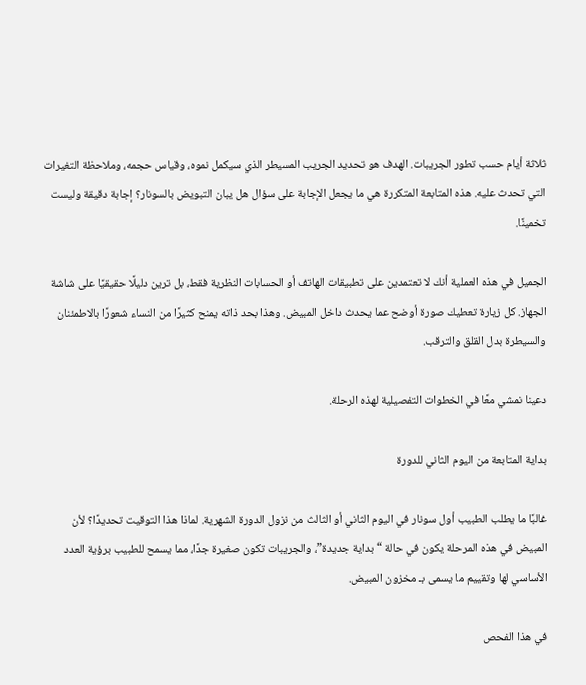ثلاثة أيام حسب تطور الجريبات. الهدف هو تحديد الجريب المسيطر الذي سيكمل نموه، وقياس حجمه، وملاحظة التغيرات التي تحدث عليه. هذه المتابعة المتكررة هي ما يجعل الإجابة على سؤال هل يبان التبويض بالسونار؟ إجابة دقيقة وليست تخمينًا.

الجميل في هذه العملية أنك لا تعتمدين على تطبيقات الهاتف أو الحسابات النظرية فقط، بل ترين دليلًا حقيقيًا على شاشة الجهاز. كل زيارة تعطيك صورة أوضح عما يحدث داخل المبيض. وهذا بحد ذاته يمنح كثيرًا من النساء شعورًا بالاطمئنان والسيطرة بدل القلق والترقب.

دعينا نمشي معًا في الخطوات التفصيلية لهذه الرحلة.

بداية المتابعة من اليوم الثاني للدورة

غالبًا ما يطلب الطبيب أول سونار في اليوم الثاني أو الثالث من نزول الدورة الشهرية. لماذا هذا التوقيت تحديدًا؟ لأن المبيض في هذه المرحلة يكون في حالة “بداية جديدة”، والجريبات تكون صغيرة جدًا، مما يسمح للطبيب برؤية العدد الأساسي لها وتقييم ما يسمى بـ مخزون المبيض.

في هذا الفحص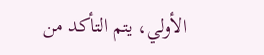الأولي، يتم التأكد من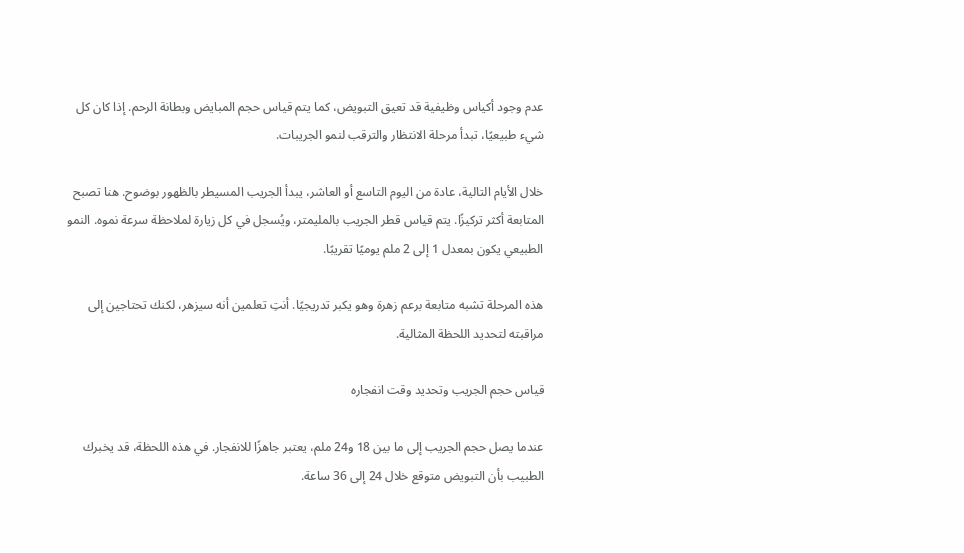عدم وجود أكياس وظيفية قد تعيق التبويض، كما يتم قياس حجم المبايض وبطانة الرحم. إذا كان كل شيء طبيعيًا، تبدأ مرحلة الانتظار والترقب لنمو الجريبات.

خلال الأيام التالية، عادة من اليوم التاسع أو العاشر، يبدأ الجريب المسيطر بالظهور بوضوح. هنا تصبح المتابعة أكثر تركيزًا. يتم قياس قطر الجريب بالمليمتر، ويُسجل في كل زيارة لملاحظة سرعة نموه. النمو الطبيعي يكون بمعدل 1 إلى 2 ملم يوميًا تقريبًا.

هذه المرحلة تشبه متابعة برعم زهرة وهو يكبر تدريجيًا. أنتِ تعلمين أنه سيزهر، لكنك تحتاجين إلى مراقبته لتحديد اللحظة المثالية.

قياس حجم الجريب وتحديد وقت انفجاره

عندما يصل حجم الجريب إلى ما بين 18 و24 ملم، يعتبر جاهزًا للانفجار. في هذه اللحظة، قد يخبرك الطبيب بأن التبويض متوقع خلال 24 إلى 36 ساعة.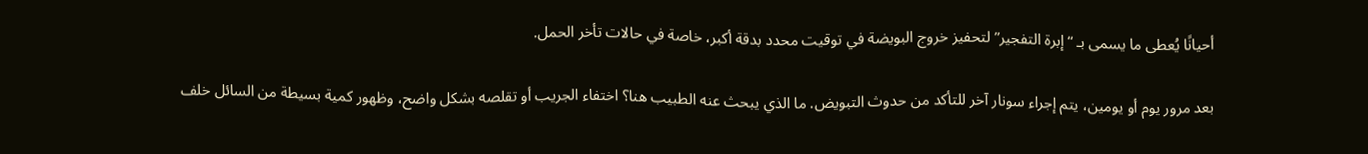أحيانًا يُعطى ما يسمى بـ “إبرة التفجير” لتحفيز خروج البويضة في توقيت محدد بدقة أكبر، خاصة في حالات تأخر الحمل.

بعد مرور يوم أو يومين، يتم إجراء سونار آخر للتأكد من حدوث التبويض. ما الذي يبحث عنه الطبيب هنا؟ اختفاء الجريب أو تقلصه بشكل واضح، وظهور كمية بسيطة من السائل خلف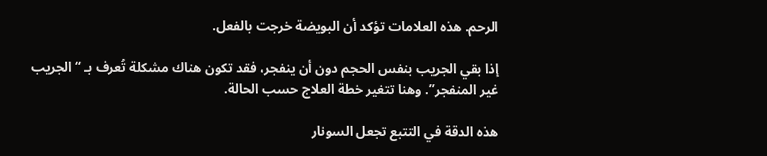الرحم. هذه العلامات تؤكد أن البويضة خرجت بالفعل.

إذا بقي الجريب بنفس الحجم دون أن ينفجر، فقد تكون هناك مشكلة تُعرف بـ “الجريب غير المنفجر”. وهنا تتغير خطة العلاج حسب الحالة.

هذه الدقة في التتبع تجعل السونار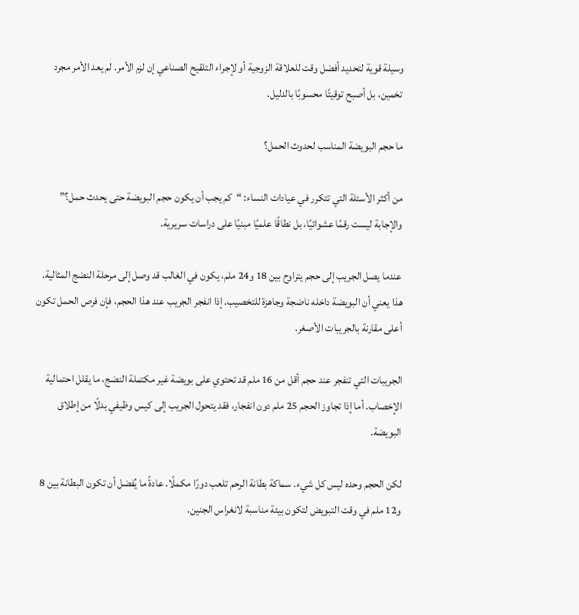وسيلة قوية لتحديد أفضل وقت للعلاقة الزوجية أو لإجراء التلقيح الصناعي إن لزم الأمر. لم يعد الأمر مجرد تخمين، بل أصبح توقيتًا محسوبًا بالدليل.

ما حجم البويضة المناسب لحدوث الحمل؟

من أكثر الأسئلة التي تتكرر في عيادات النساء: “كم يجب أن يكون حجم البويضة حتى يحدث حمل؟” والإجابة ليست رقمًا عشوائيًا، بل نطاقًا علميًا مبنيًا على دراسات سريرية.

عندما يصل الجريب إلى حجم يتراوح بين 18 و24 ملم، يكون في الغالب قد وصل إلى مرحلة النضج المثالية. هذا يعني أن البويضة داخله ناضجة وجاهزة للتخصيب. إذا انفجر الجريب عند هذا الحجم، فإن فرص الحمل تكون أعلى مقارنة بالجريبات الأصغر.

الجريبات التي تنفجر عند حجم أقل من 16 ملم قد تحتوي على بويضة غير مكتملة النضج، ما يقلل احتمالية الإخصاب. أما إذا تجاوز الحجم 25 ملم دون انفجار، فقد يتحول الجريب إلى كيس وظيفي بدلًا من إطلاق البويضة.

لكن الحجم وحده ليس كل شيء. سماكة بطانة الرحم تلعب دورًا مكملًا. عادةً ما يُفضل أن تكون البطانة بين 8 و12 ملم في وقت التبويض لتكون بيئة مناسبة لانغراس الجنين.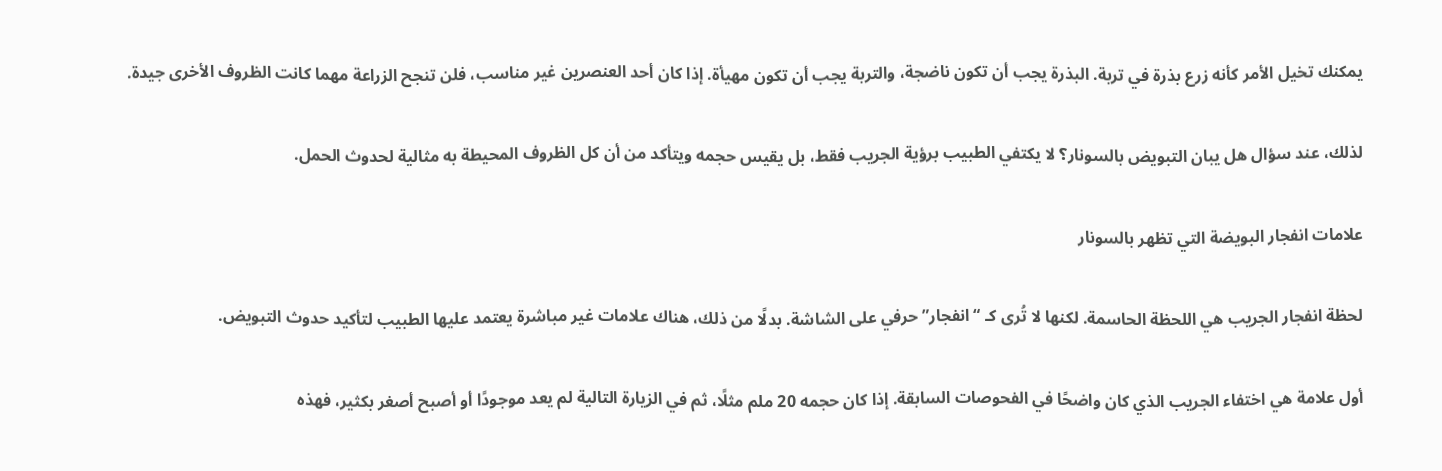يمكنك تخيل الأمر كأنه زرع بذرة في تربة. البذرة يجب أن تكون ناضجة، والتربة يجب أن تكون مهيأة. إذا كان أحد العنصرين غير مناسب، فلن تنجح الزراعة مهما كانت الظروف الأخرى جيدة.

لذلك، عند سؤال هل يبان التبويض بالسونار؟ لا يكتفي الطبيب برؤية الجريب فقط، بل يقيس حجمه ويتأكد من أن كل الظروف المحيطة به مثالية لحدوث الحمل.

علامات انفجار البويضة التي تظهر بالسونار

لحظة انفجار الجريب هي اللحظة الحاسمة. لكنها لا تُرى كـ “انفجار” حرفي على الشاشة. بدلًا من ذلك، هناك علامات غير مباشرة يعتمد عليها الطبيب لتأكيد حدوث التبويض.

أول علامة هي اختفاء الجريب الذي كان واضحًا في الفحوصات السابقة. إذا كان حجمه 20 ملم مثلًا، ثم في الزيارة التالية لم يعد موجودًا أو أصبح أصغر بكثير، فهذه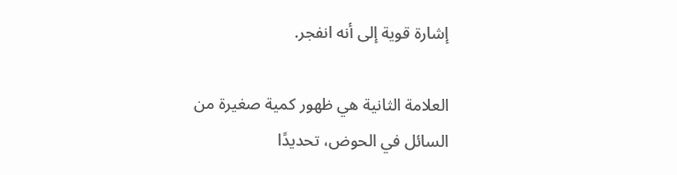إشارة قوية إلى أنه انفجر.

العلامة الثانية هي ظهور كمية صغيرة من السائل في الحوض، تحديدًا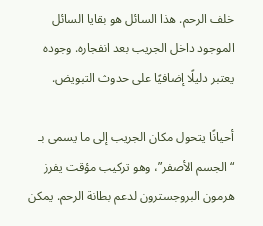خلف الرحم. هذا السائل هو بقايا السائل الموجود داخل الجريب بعد انفجاره. وجوده يعتبر دليلًا إضافيًا على حدوث التبويض.

أحيانًا يتحول مكان الجريب إلى ما يسمى بـ “الجسم الأصفر”، وهو تركيب مؤقت يفرز هرمون البروجسترون لدعم بطانة الرحم. يمكن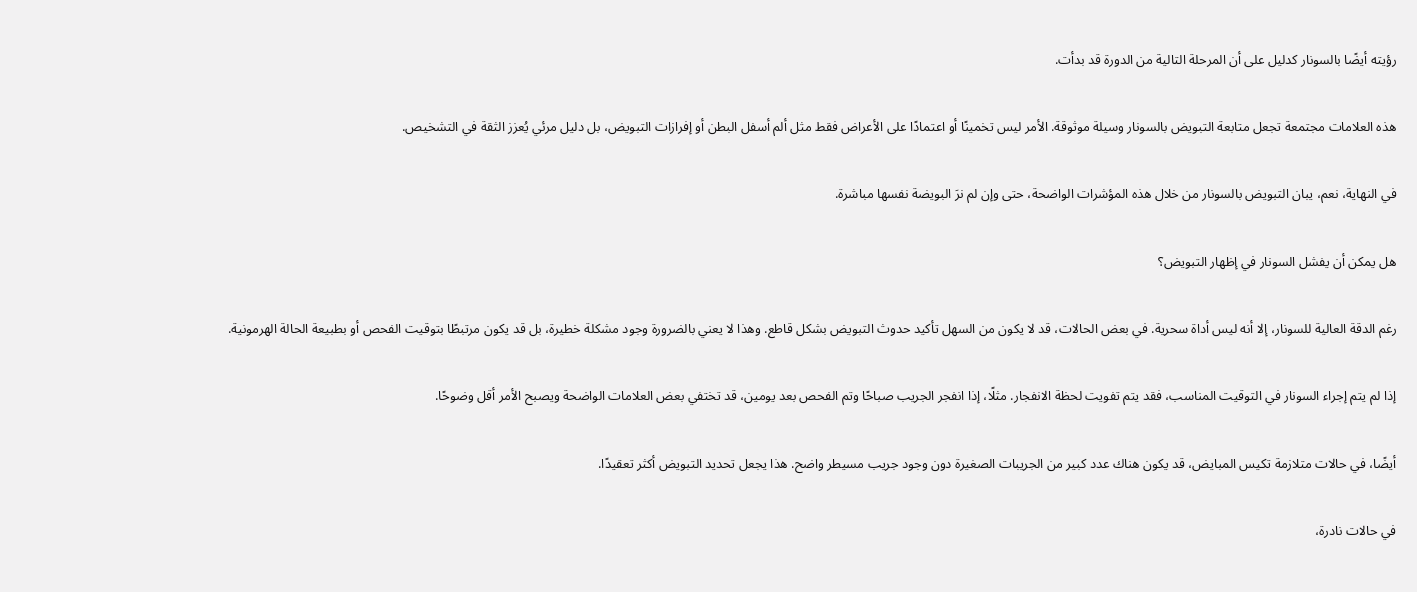رؤيته أيضًا بالسونار كدليل على أن المرحلة التالية من الدورة قد بدأت.

هذه العلامات مجتمعة تجعل متابعة التبويض بالسونار وسيلة موثوقة. الأمر ليس تخمينًا أو اعتمادًا على الأعراض فقط مثل ألم أسفل البطن أو إفرازات التبويض، بل دليل مرئي يُعزز الثقة في التشخيص.

في النهاية، نعم، يبان التبويض بالسونار من خلال هذه المؤشرات الواضحة، حتى وإن لم نرَ البويضة نفسها مباشرة.

هل يمكن أن يفشل السونار في إظهار التبويض؟

رغم الدقة العالية للسونار، إلا أنه ليس أداة سحرية. في بعض الحالات، قد لا يكون من السهل تأكيد حدوث التبويض بشكل قاطع. وهذا لا يعني بالضرورة وجود مشكلة خطيرة، بل قد يكون مرتبطًا بتوقيت الفحص أو بطبيعة الحالة الهرمونية.

إذا لم يتم إجراء السونار في التوقيت المناسب، فقد يتم تفويت لحظة الانفجار. مثلًا، إذا انفجر الجريب صباحًا وتم الفحص بعد يومين، قد تختفي بعض العلامات الواضحة ويصبح الأمر أقل وضوحًا.

أيضًا، في حالات متلازمة تكيس المبايض، قد يكون هناك عدد كبير من الجريبات الصغيرة دون وجود جريب مسيطر واضح. هذا يجعل تحديد التبويض أكثر تعقيدًا.

في حالات نادرة،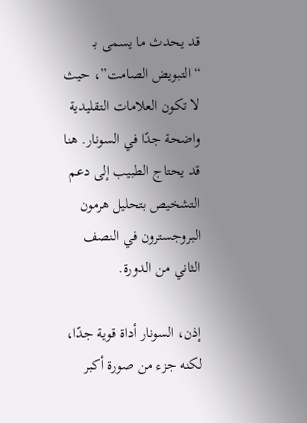قد يحدث ما يسمى بـ “التبويض الصامت”، حيث لا تكون العلامات التقليدية واضحة جدًا في السونار. هنا قد يحتاج الطبيب إلى دعم التشخيص بتحليل هرمون البروجسترون في النصف الثاني من الدورة.

إذن، السونار أداة قوية جدًا، لكنه جزء من صورة أكبر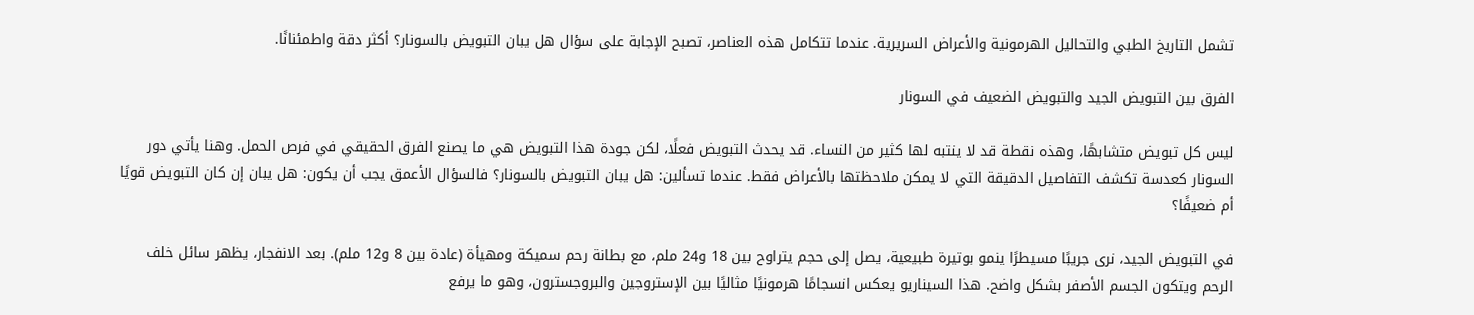تشمل التاريخ الطبي والتحاليل الهرمونية والأعراض السريرية. عندما تتكامل هذه العناصر، تصبح الإجابة على سؤال هل يبان التبويض بالسونار؟ أكثر دقة واطمئنانًا.

الفرق بين التبويض الجيد والتبويض الضعيف في السونار

ليس كل تبويض متشابهًا، وهذه نقطة قد لا ينتبه لها كثير من النساء. قد يحدث التبويض فعلًا، لكن جودة هذا التبويض هي ما يصنع الفرق الحقيقي في فرص الحمل. وهنا يأتي دور السونار كعدسة تكشف التفاصيل الدقيقة التي لا يمكن ملاحظتها بالأعراض فقط. عندما تسألين: هل يبان التبويض بالسونار؟ فالسؤال الأعمق يجب أن يكون: هل يبان إن كان التبويض قويًا أم ضعيفًا؟

في التبويض الجيد، نرى جريبًا مسيطرًا ينمو بوتيرة طبيعية، يصل إلى حجم يتراوح بين 18 و24 ملم، مع بطانة رحم سميكة ومهيأة (عادة بين 8 و12 ملم). بعد الانفجار، يظهر سائل خلف الرحم ويتكون الجسم الأصفر بشكل واضح. هذا السيناريو يعكس انسجامًا هرمونيًا مثاليًا بين الإستروجين والبروجسترون، وهو ما يرفع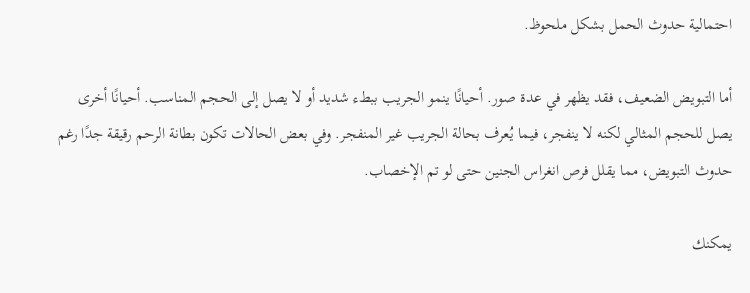احتمالية حدوث الحمل بشكل ملحوظ.

أما التبويض الضعيف، فقد يظهر في عدة صور. أحيانًا ينمو الجريب ببطء شديد أو لا يصل إلى الحجم المناسب. أحيانًا أخرى يصل للحجم المثالي لكنه لا ينفجر، فيما يُعرف بحالة الجريب غير المنفجر. وفي بعض الحالات تكون بطانة الرحم رقيقة جدًا رغم حدوث التبويض، مما يقلل فرص انغراس الجنين حتى لو تم الإخصاب.

يمكنك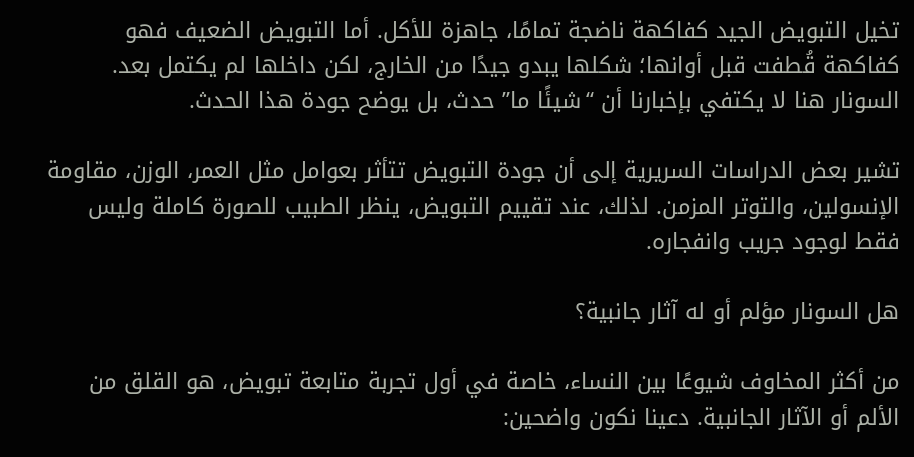تخيل التبويض الجيد كفاكهة ناضجة تمامًا، جاهزة للأكل. أما التبويض الضعيف فهو كفاكهة قُطفت قبل أوانها؛ شكلها يبدو جيدًا من الخارج، لكن داخلها لم يكتمل بعد. السونار هنا لا يكتفي بإخبارنا أن “شيئًا ما” حدث، بل يوضح جودة هذا الحدث.

تشير بعض الدراسات السريرية إلى أن جودة التبويض تتأثر بعوامل مثل العمر، الوزن، مقاومة الإنسولين، والتوتر المزمن. لذلك، عند تقييم التبويض، ينظر الطبيب للصورة كاملة وليس فقط لوجود جريب وانفجاره.

هل السونار مؤلم أو له آثار جانبية؟

من أكثر المخاوف شيوعًا بين النساء، خاصة في أول تجربة متابعة تبويض، هو القلق من الألم أو الآثار الجانبية. دعينا نكون واضحين: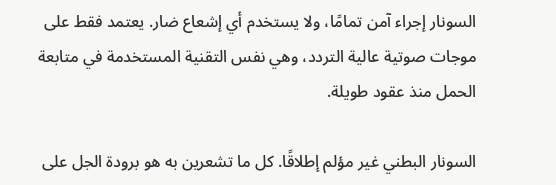السونار إجراء آمن تمامًا، ولا يستخدم أي إشعاع ضار. يعتمد فقط على موجات صوتية عالية التردد، وهي نفس التقنية المستخدمة في متابعة الحمل منذ عقود طويلة.

السونار البطني غير مؤلم إطلاقًا. كل ما تشعرين به هو برودة الجل على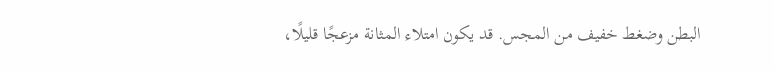البطن وضغط خفيف من المجس. قد يكون امتلاء المثانة مزعجًا قليلًا،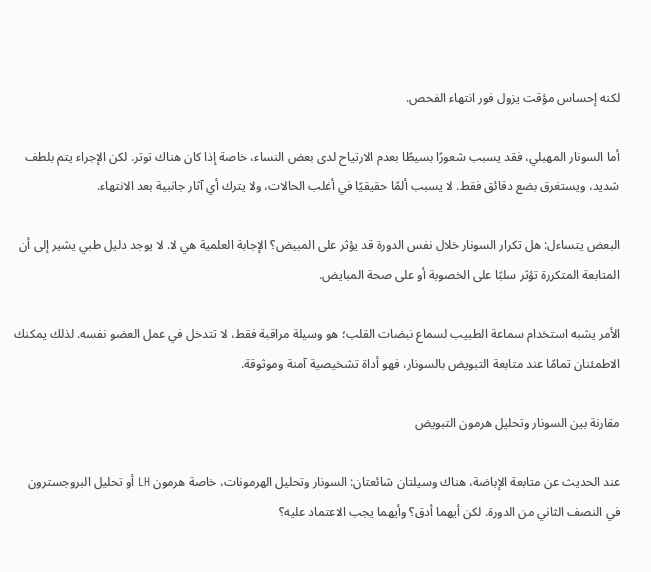لكنه إحساس مؤقت يزول فور انتهاء الفحص.

أما السونار المهبلي، فقد يسبب شعورًا بسيطًا بعدم الارتياح لدى بعض النساء، خاصة إذا كان هناك توتر. لكن الإجراء يتم بلطف شديد، ويستغرق بضع دقائق فقط. لا يسبب ألمًا حقيقيًا في أغلب الحالات، ولا يترك أي آثار جانبية بعد الانتهاء.

البعض يتساءل: هل تكرار السونار خلال نفس الدورة قد يؤثر على المبيض؟ الإجابة العلمية هي لا. لا يوجد دليل طبي يشير إلى أن المتابعة المتكررة تؤثر سلبًا على الخصوبة أو على صحة المبايض.

الأمر يشبه استخدام سماعة الطبيب لسماع نبضات القلب؛ هو وسيلة مراقبة فقط، لا تتدخل في عمل العضو نفسه. لذلك يمكنك الاطمئنان تمامًا عند متابعة التبويض بالسونار، فهو أداة تشخيصية آمنة وموثوقة.

مقارنة بين السونار وتحليل هرمون التبويض

عند الحديث عن متابعة الإباضة، هناك وسيلتان شائعتان: السونار وتحليل الهرمونات، خاصة هرمون LH أو تحليل البروجسترون في النصف الثاني من الدورة. لكن أيهما أدق؟ وأيهما يجب الاعتماد عليه؟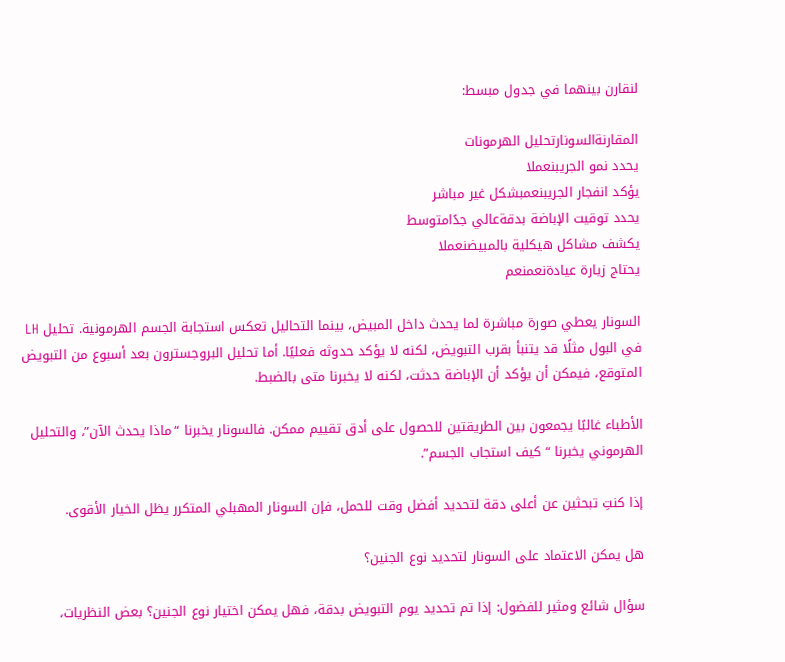لنقارن بينهما في جدول مبسط:

المقارنةالسونارتحليل الهرمونات
يحدد نمو الجريبنعملا
يؤكد انفجار الجريبنعمبشكل غير مباشر
يحدد توقيت الإباضة بدقةعالي جدًامتوسط
يكشف مشاكل هيكلية بالمبيضنعملا
يحتاج زيارة عيادةنعمنعم

السونار يعطي صورة مباشرة لما يحدث داخل المبيض، بينما التحاليل تعكس استجابة الجسم الهرمونية. تحليل LH في البول مثلًا قد يتنبأ بقرب التبويض، لكنه لا يؤكد حدوثه فعليًا. أما تحليل البروجسترون بعد أسبوع من التبويض المتوقع، فيمكن أن يؤكد أن الإباضة حدثت، لكنه لا يخبرنا متى بالضبط.

الأطباء غالبًا يجمعون بين الطريقتين للحصول على أدق تقييم ممكن. فالسونار يخبرنا “ماذا يحدث الآن”، والتحليل الهرموني يخبرنا “كيف استجاب الجسم”.

إذا كنتِ تبحثين عن أعلى دقة لتحديد أفضل وقت للحمل، فإن السونار المهبلي المتكرر يظل الخيار الأقوى.

هل يمكن الاعتماد على السونار لتحديد نوع الجنين؟

سؤال شائع ومثير للفضول: إذا تم تحديد يوم التبويض بدقة، فهل يمكن اختيار نوع الجنين؟ بعض النظريات،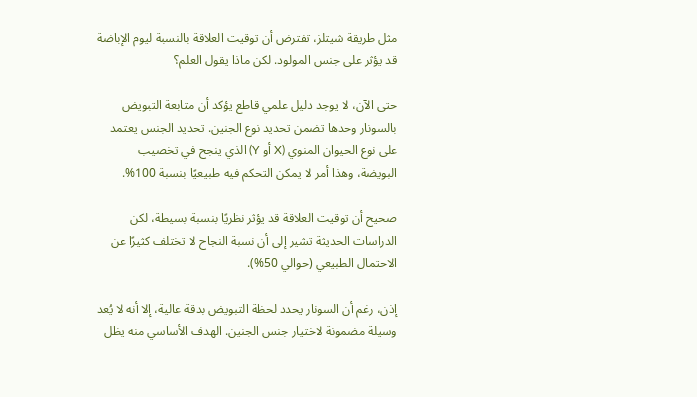مثل طريقة شيتلز، تفترض أن توقيت العلاقة بالنسبة ليوم الإباضة قد يؤثر على جنس المولود. لكن ماذا يقول العلم؟

حتى الآن، لا يوجد دليل علمي قاطع يؤكد أن متابعة التبويض بالسونار وحدها تضمن تحديد نوع الجنين. تحديد الجنس يعتمد على نوع الحيوان المنوي (X أو Y) الذي ينجح في تخصيب البويضة، وهذا أمر لا يمكن التحكم فيه طبيعيًا بنسبة 100%.

صحيح أن توقيت العلاقة قد يؤثر نظريًا بنسبة بسيطة، لكن الدراسات الحديثة تشير إلى أن نسبة النجاح لا تختلف كثيرًا عن الاحتمال الطبيعي (حوالي 50%).

إذن، رغم أن السونار يحدد لحظة التبويض بدقة عالية، إلا أنه لا يُعد وسيلة مضمونة لاختيار جنس الجنين. الهدف الأساسي منه يظل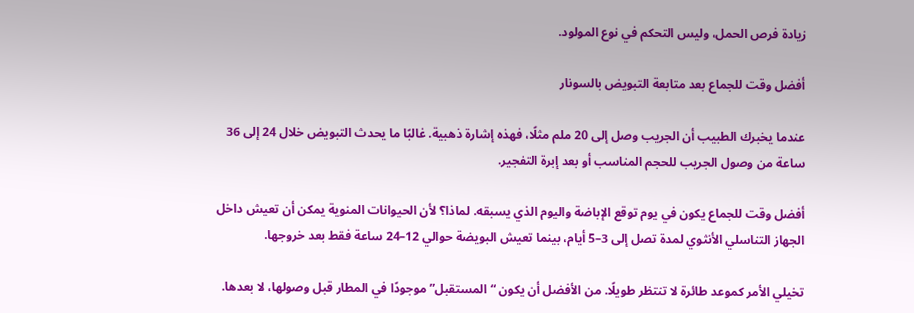زيادة فرص الحمل، وليس التحكم في نوع المولود.

أفضل وقت للجماع بعد متابعة التبويض بالسونار

عندما يخبرك الطبيب أن الجريب وصل إلى 20 ملم مثلًا، فهذه إشارة ذهبية. غالبًا ما يحدث التبويض خلال 24 إلى 36 ساعة من وصول الجريب للحجم المناسب أو بعد إبرة التفجير.

أفضل وقت للجماع يكون في يوم توقع الإباضة واليوم الذي يسبقه. لماذا؟ لأن الحيوانات المنوية يمكن أن تعيش داخل الجهاز التناسلي الأنثوي لمدة تصل إلى 3–5 أيام، بينما تعيش البويضة حوالي 12–24 ساعة فقط بعد خروجها.

تخيلي الأمر كموعد طائرة لا تنتظر طويلًا. من الأفضل أن يكون “المستقبل” موجودًا في المطار قبل وصولها، لا بعدها.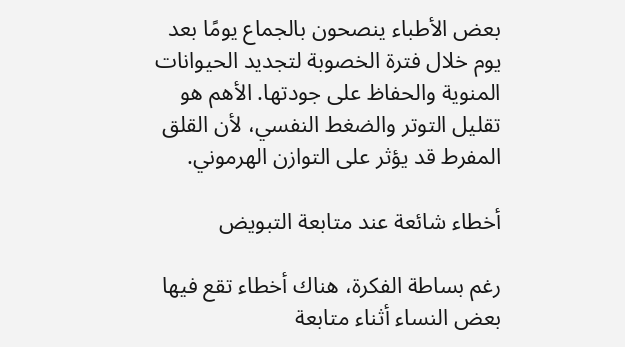بعض الأطباء ينصحون بالجماع يومًا بعد يوم خلال فترة الخصوبة لتجديد الحيوانات المنوية والحفاظ على جودتها. الأهم هو تقليل التوتر والضغط النفسي، لأن القلق المفرط قد يؤثر على التوازن الهرموني.

أخطاء شائعة عند متابعة التبويض

رغم بساطة الفكرة، هناك أخطاء تقع فيها بعض النساء أثناء متابعة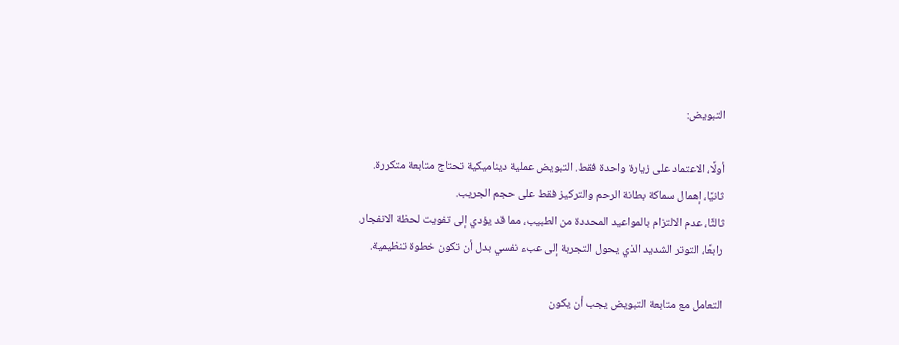التبويض:

أولًا، الاعتماد على زيارة واحدة فقط. التبويض عملية ديناميكية تحتاج متابعة متكررة.
ثانيًا، إهمال سماكة بطانة الرحم والتركيز فقط على حجم الجريب.
ثالثًا، عدم الالتزام بالمواعيد المحددة من الطبيب، مما قد يؤدي إلى تفويت لحظة الانفجار.
رابعًا، التوتر الشديد الذي يحول التجربة إلى عبء نفسي بدل أن تكون خطوة تنظيمية.

التعامل مع متابعة التبويض يجب أن يكون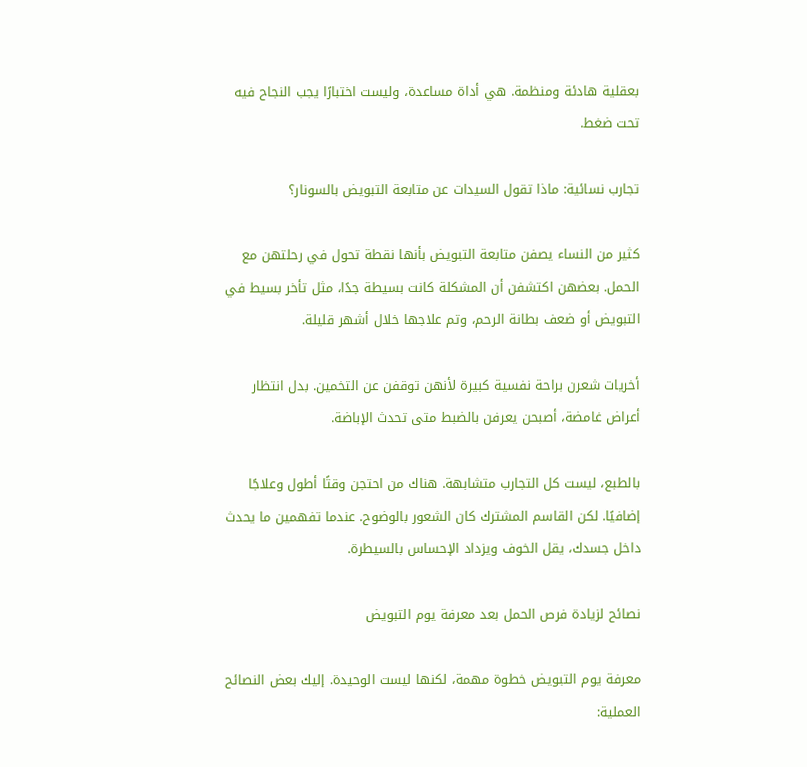بعقلية هادئة ومنظمة. هي أداة مساعدة، وليست اختبارًا يجب النجاح فيه تحت ضغط.

تجارب نسائية: ماذا تقول السيدات عن متابعة التبويض بالسونار؟

كثير من النساء يصفن متابعة التبويض بأنها نقطة تحول في رحلتهن مع الحمل. بعضهن اكتشفن أن المشكلة كانت بسيطة جدًا، مثل تأخر بسيط في التبويض أو ضعف بطانة الرحم، وتم علاجها خلال أشهر قليلة.

أخريات شعرن براحة نفسية كبيرة لأنهن توقفن عن التخمين. بدل انتظار أعراض غامضة، أصبحن يعرفن بالضبط متى تحدث الإباضة.

بالطبع، ليست كل التجارب متشابهة. هناك من احتجن وقتًا أطول وعلاجًا إضافيًا. لكن القاسم المشترك كان الشعور بالوضوح. عندما تفهمين ما يحدث داخل جسدك، يقل الخوف ويزداد الإحساس بالسيطرة.

نصائح لزيادة فرص الحمل بعد معرفة يوم التبويض

معرفة يوم التبويض خطوة مهمة، لكنها ليست الوحيدة. إليك بعض النصائح العملية: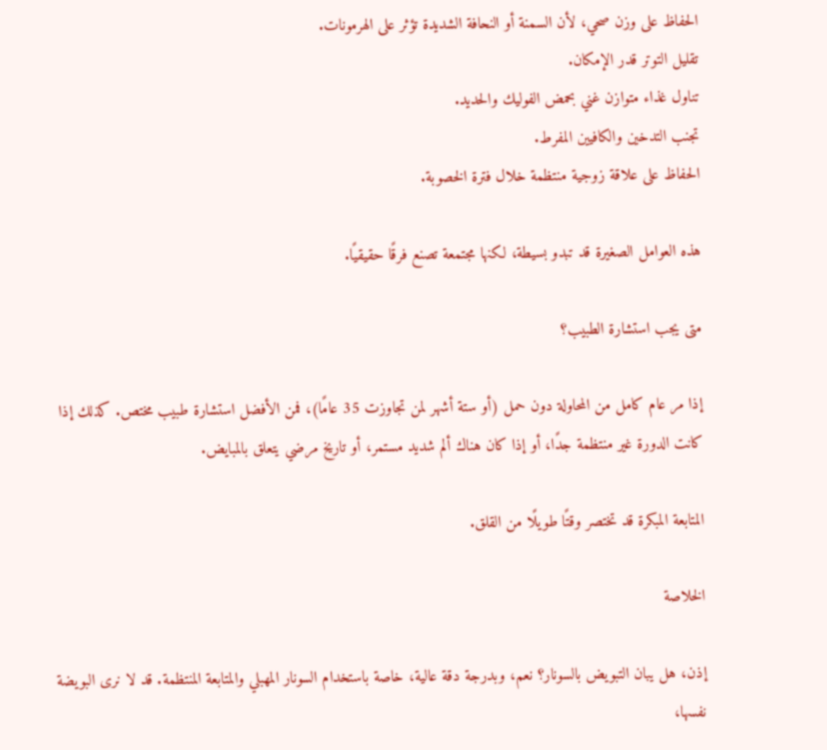الحفاظ على وزن صحي، لأن السمنة أو النحافة الشديدة تؤثر على الهرمونات.
تقليل التوتر قدر الإمكان.
تناول غذاء متوازن غني بحمض الفوليك والحديد.
تجنب التدخين والكافيين المفرط.
الحفاظ على علاقة زوجية منتظمة خلال فترة الخصوبة.

هذه العوامل الصغيرة قد تبدو بسيطة، لكنها مجتمعة تصنع فرقًا حقيقيًا.

متى يجب استشارة الطبيب؟

إذا مر عام كامل من المحاولة دون حمل (أو ستة أشهر لمن تجاوزت 35 عامًا)، فمن الأفضل استشارة طبيب مختص. كذلك إذا كانت الدورة غير منتظمة جدًا، أو إذا كان هناك ألم شديد مستمر، أو تاريخ مرضي يتعلق بالمبايض.

المتابعة المبكرة قد تختصر وقتًا طويلًا من القلق.

الخلاصة

إذن، هل يبان التبويض بالسونار؟ نعم، وبدرجة دقة عالية، خاصة باستخدام السونار المهبلي والمتابعة المنتظمة. قد لا نرى البويضة نفسها،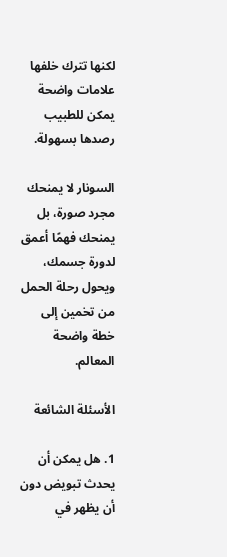لكنها تترك خلفها علامات واضحة يمكن للطبيب رصدها بسهولة.

السونار لا يمنحك مجرد صورة، بل يمنحك فهمًا أعمق لدورة جسمك، ويحول رحلة الحمل من تخمين إلى خطة واضحة المعالم.

الأسئلة الشائعة

1. هل يمكن أن يحدث تبويض دون أن يظهر في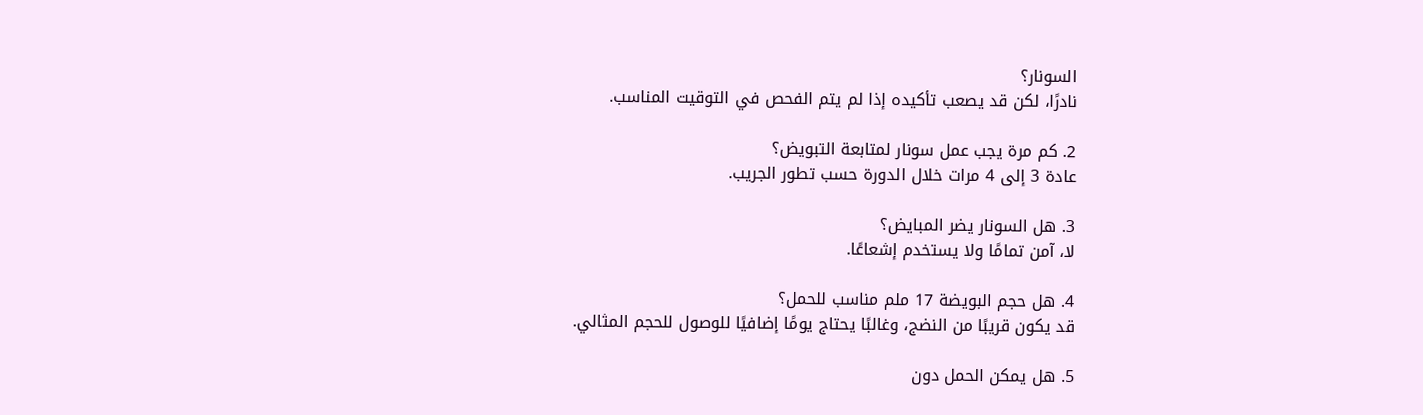السونار؟
نادرًا، لكن قد يصعب تأكيده إذا لم يتم الفحص في التوقيت المناسب.

2. كم مرة يجب عمل سونار لمتابعة التبويض؟
عادة 3 إلى 4 مرات خلال الدورة حسب تطور الجريب.

3. هل السونار يضر المبايض؟
لا، آمن تمامًا ولا يستخدم إشعاعًا.

4. هل حجم البويضة 17 ملم مناسب للحمل؟
قد يكون قريبًا من النضج، وغالبًا يحتاج يومًا إضافيًا للوصول للحجم المثالي.

5. هل يمكن الحمل دون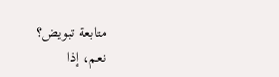متابعة تبويض؟
نعم، إذا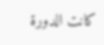كانت الدورة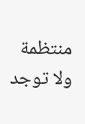منتظمة ولا توجد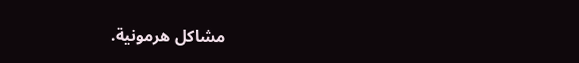مشاكل هرمونية.